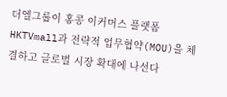더엘그룹이 홍콩 이커머스 플랫폼 HKTVmall과 전략적 업무협약(MOU)을 체결하고 글로벌 시장 확대에 나선다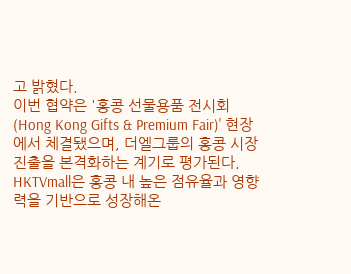고 밝혔다.
이번 협약은 '홍콩 선물용품 전시회(Hong Kong Gifts & Premium Fair)' 현장에서 체결됐으며, 더엘그룹의 홍콩 시장 진출을 본격화하는 계기로 평가된다.
HKTVmall은 홍콩 내 높은 점유율과 영향력을 기반으로 성장해온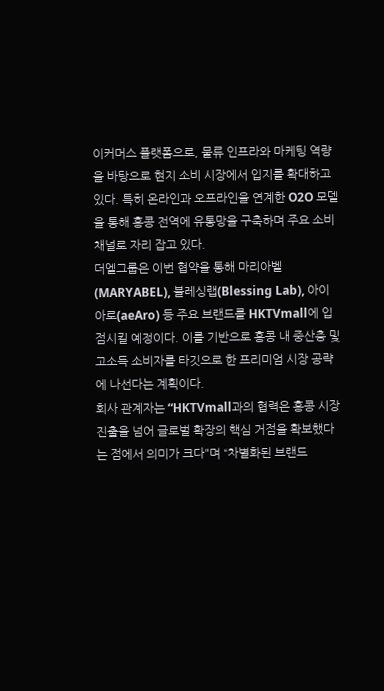이커머스 플랫폼으로, 물류 인프라와 마케팅 역량을 바탕으로 현지 소비 시장에서 입지를 확대하고 있다. 특히 온라인과 오프라인을 연계한 O2O 모델을 통해 홍콩 전역에 유통망을 구축하며 주요 소비 채널로 자리 잡고 있다.
더엘그룹은 이번 협약을 통해 마리아벨(MARYABEL), 블레싱랩(Blessing Lab), 아이아로(aeAro) 등 주요 브랜드를 HKTVmall에 입점시킬 예정이다. 이를 기반으로 홍콩 내 중산층 및 고소득 소비자를 타깃으로 한 프리미엄 시장 공략에 나선다는 계획이다.
회사 관계자는 “HKTVmall과의 협력은 홍콩 시장 진출을 넘어 글로벌 확장의 핵심 거점을 확보했다는 점에서 의미가 크다"며 “차별화된 브랜드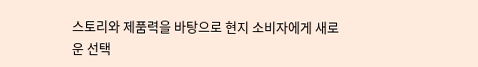스토리와 제품력을 바탕으로 현지 소비자에게 새로운 선택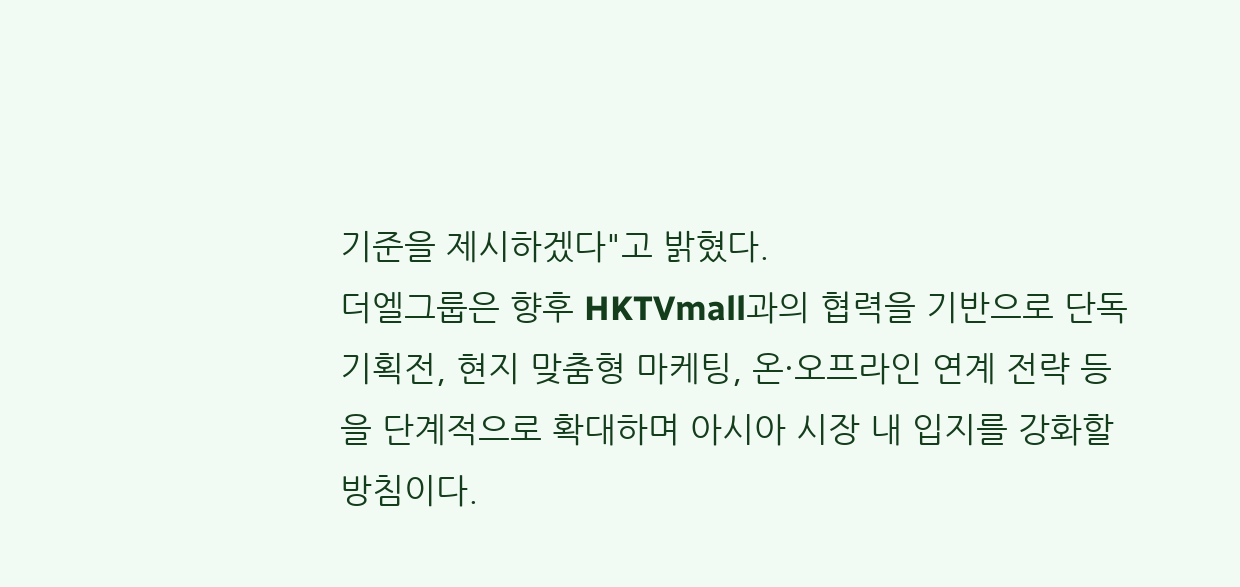기준을 제시하겠다"고 밝혔다.
더엘그룹은 향후 HKTVmall과의 협력을 기반으로 단독 기획전, 현지 맞춤형 마케팅, 온·오프라인 연계 전략 등을 단계적으로 확대하며 아시아 시장 내 입지를 강화할 방침이다.